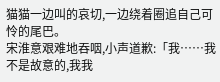猫猫一边叫的哀切,一边绕着圈追自己可怜的尾巴。
宋淮意艰难地吞咽,小声道歉:「我……我不是故意的,我我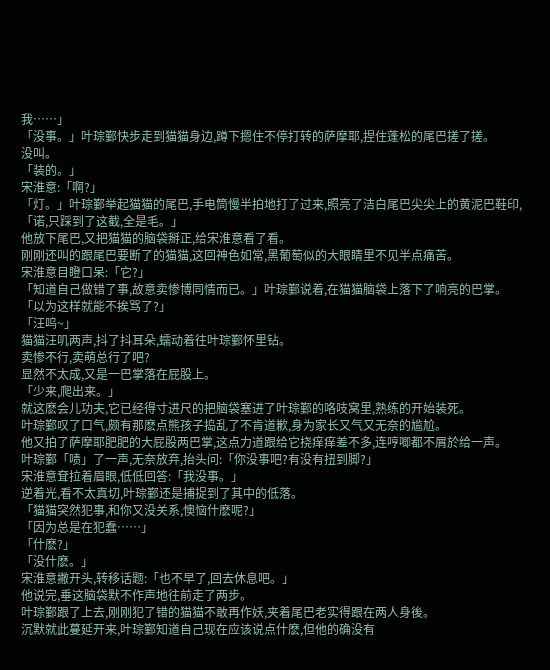我……」
「没事。」叶琮鄞快步走到猫猫身边,蹲下摁住不停打转的萨摩耶,捏住蓬松的尾巴搓了搓。
没叫。
「装的。」
宋淮意:「啊?」
「灯。」叶琮鄞举起猫猫的尾巴,手电筒慢半拍地打了过来,照亮了洁白尾巴尖尖上的黄泥巴鞋印,「诺,只踩到了这截,全是毛。」
他放下尾巴,又把猫猫的脑袋掰正,给宋淮意看了看。
刚刚还叫的跟尾巴要断了的猫猫,这回神色如常,黑葡萄似的大眼睛里不见半点痛苦。
宋淮意目瞪口呆:「它?」
「知道自己做错了事,故意卖惨博同情而已。」叶琮鄞说着,在猫猫脑袋上落下了响亮的巴掌。
「以为这样就能不挨骂了?」
「汪呜~」
猫猫汪叽两声,抖了抖耳朵,蠕动着往叶琮鄞怀里钻。
卖惨不行,卖萌总行了吧?
显然不太成,又是一巴掌落在屁股上。
「少来,爬出来。」
就这麽会儿功夫,它已经得寸进尺的把脑袋塞进了叶琮鄞的咯吱窝里,熟练的开始装死。
叶琮鄞叹了口气,颇有那麽点熊孩子捣乱了不肯道歉,身为家长又气又无奈的尴尬。
他又拍了萨摩耶肥肥的大屁股两巴掌,这点力道跟给它挠痒痒差不多,连哼唧都不屑於给一声。
叶琮鄞「啧」了一声,无奈放弃,抬头问:「你没事吧?有没有扭到脚?」
宋淮意耷拉着眉眼,低低回答:「我没事。」
逆着光,看不太真切,叶琮鄞还是捕捉到了其中的低落。
「猫猫突然犯事,和你又没关系,懊恼什麽呢?」
「因为总是在犯蠢……」
「什麽?」
「没什麽。」
宋淮意撇开头,转移话题:「也不早了,回去休息吧。」
他说完,垂这脑袋默不作声地往前走了两步。
叶琮鄞跟了上去,刚刚犯了错的猫猫不敢再作妖,夹着尾巴老实得跟在两人身後。
沉默就此蔓延开来,叶琮鄞知道自己现在应该说点什麽,但他的确没有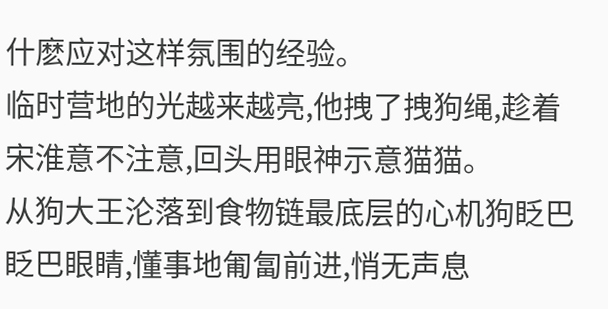什麽应对这样氛围的经验。
临时营地的光越来越亮,他拽了拽狗绳,趁着宋淮意不注意,回头用眼神示意猫猫。
从狗大王沦落到食物链最底层的心机狗眨巴眨巴眼睛,懂事地匍匐前进,悄无声息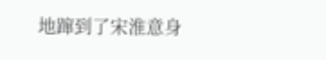地蹿到了宋淮意身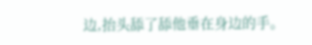边,抬头舔了舔他垂在身边的手。